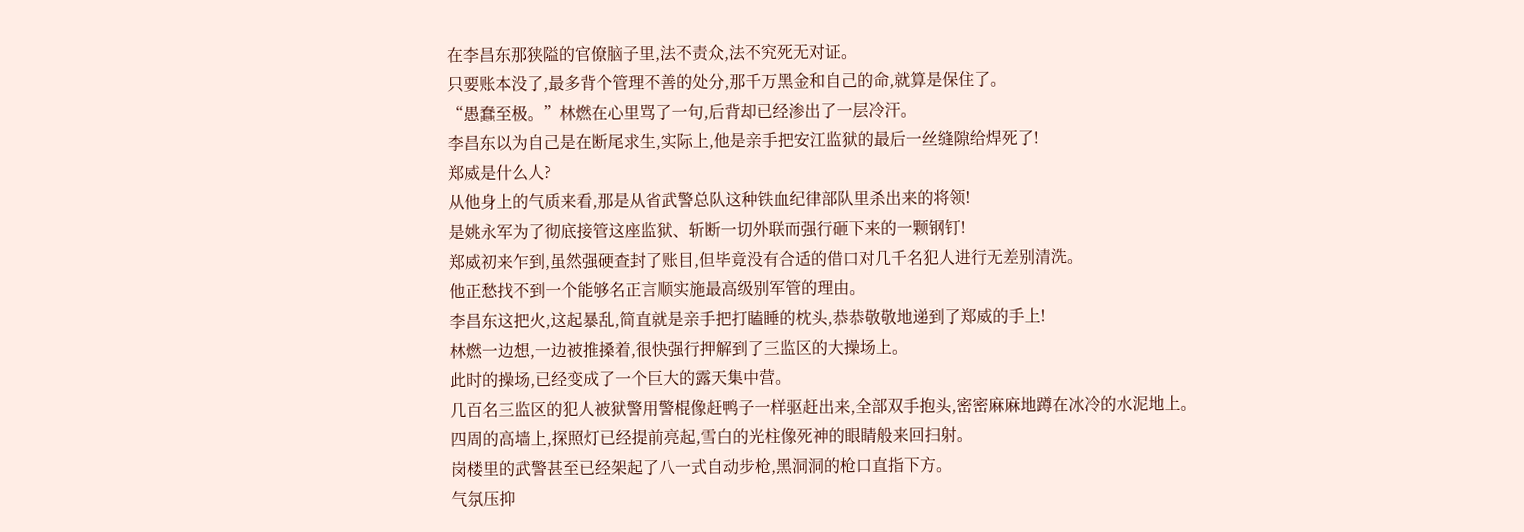在李昌东那狭隘的官僚脑子里,法不责众,法不究死无对证。
只要账本没了,最多背个管理不善的处分,那千万黑金和自己的命,就算是保住了。
“愚蠢至极。”林燃在心里骂了一句,后背却已经渗出了一层冷汗。
李昌东以为自己是在断尾求生,实际上,他是亲手把安江监狱的最后一丝缝隙给焊死了!
郑威是什么人?
从他身上的气质来看,那是从省武警总队这种铁血纪律部队里杀出来的将领!
是姚永军为了彻底接管这座监狱、斩断一切外联而强行砸下来的一颗钢钉!
郑威初来乍到,虽然强硬查封了账目,但毕竟没有合适的借口对几千名犯人进行无差别清洗。
他正愁找不到一个能够名正言顺实施最高级别军管的理由。
李昌东这把火,这起暴乱,简直就是亲手把打瞌睡的枕头,恭恭敬敬地递到了郑威的手上!
林燃一边想,一边被推搡着,很快强行押解到了三监区的大操场上。
此时的操场,已经变成了一个巨大的露天集中营。
几百名三监区的犯人被狱警用警棍像赶鸭子一样驱赶出来,全部双手抱头,密密麻麻地蹲在冰冷的水泥地上。
四周的高墙上,探照灯已经提前亮起,雪白的光柱像死神的眼睛般来回扫射。
岗楼里的武警甚至已经架起了八一式自动步枪,黑洞洞的枪口直指下方。
气氛压抑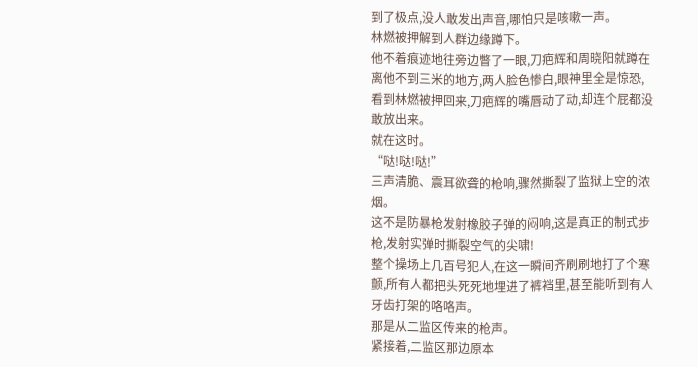到了极点,没人敢发出声音,哪怕只是咳嗽一声。
林燃被押解到人群边缘蹲下。
他不着痕迹地往旁边瞥了一眼,刀疤辉和周晓阳就蹲在离他不到三米的地方,两人脸色惨白,眼神里全是惊恐,看到林燃被押回来,刀疤辉的嘴唇动了动,却连个屁都没敢放出来。
就在这时。
“哒!哒!哒!”
三声清脆、震耳欲聋的枪响,骤然撕裂了监狱上空的浓烟。
这不是防暴枪发射橡胶子弹的闷响,这是真正的制式步枪,发射实弹时撕裂空气的尖啸!
整个操场上几百号犯人,在这一瞬间齐刷刷地打了个寒颤,所有人都把头死死地埋进了裤裆里,甚至能听到有人牙齿打架的咯咯声。
那是从二监区传来的枪声。
紧接着,二监区那边原本